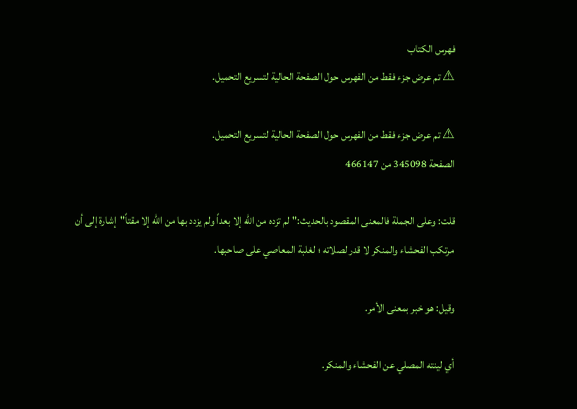فهرس الكتاب
⚠ تم عرض جزء فقط من الفهرس حول الصفحة الحالية لتسريع التحميل.

⚠ تم عرض جزء فقط من الفهرس حول الصفحة الحالية لتسريع التحميل.
الصفحة 345098 من 466147

قلت: وعلى الجملة فالمعنى المقصود بالحديث:"لم تزده من الله إلا بعداً ولم يزدد بها من الله إلا مقتاً"إشارة إلى أن مرتكب الفحشاء والمنكر لا قدر لصلاته ؛ لغلبة المعاصي على صاحبها.

وقيل: هو خبر بمعنى الأمر.

أي لينته المصلي عن الفحشاء والمنكر.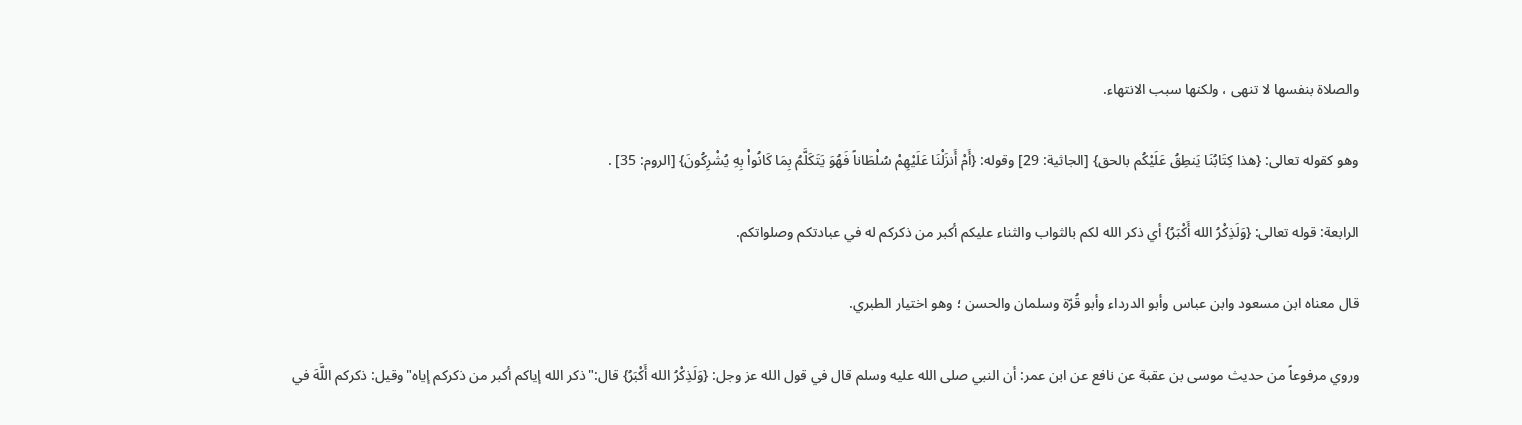والصلاة بنفسها لا تنهى ، ولكنها سبب الانتهاء.

وهو كقوله تعالى: {هذا كِتَابُنَا يَنطِقُ عَلَيْكُم بالحق} [الجاثية: 29] وقوله: {أَمْ أَنزَلْنَا عَلَيْهِمْ سُلْطَاناً فَهُوَ يَتَكَلَّمُ بِمَا كَانُواْ بِهِ يُشْرِكُونَ} [الروم: 35] .

الرابعة: قوله تعالى: {وَلَذِكْرُ الله أَكْبَرُ} أي ذكر الله لكم بالثواب والثناء عليكم أكبر من ذكركم له في عبادتكم وصلواتكم.

قال معناه ابن مسعود وابن عباس وأبو الدرداء وأبو قُرّة وسلمان والحسن ؛ وهو اختيار الطبري.

وروي مرفوعاً من حديث موسى بن عقبة عن نافع عن ابن عمر: أن النبي صلى الله عليه وسلم قال في قول الله عز وجل: {وَلَذِكْرُ الله أَكْبَرُ} قال:"ذكر الله إياكم أكبر من ذكركم إياه"وقيل: ذكركم اللَّهَ في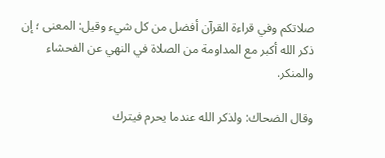صلاتكم وفي قراءة القرآن أفضل من كل شيء وقيل: المعنى ؛ إن ذكر الله أكبر مع المداومة من الصلاة في النهي عن الفحشاء والمنكر.

وقال الضحاك: ولذكر الله عندما يحرم فيترك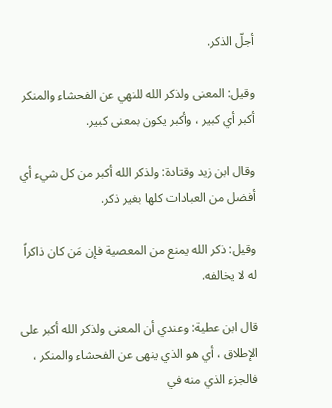أجلّ الذكر.

وقيل: المعنى ولذكر الله للنهي عن الفحشاء والمنكر أكبر أي كبير ، وأكبر يكون بمعنى كبير.

وقال ابن زيد وقتادة: ولذكر الله أكبر من كل شيء أي أفضل من العبادات كلها بغير ذكر.

وقيل: ذكر الله يمنع من المعصية فإن مَن كان ذاكراً له لا يخالفه.

قال ابن عطية: وعندي أن المعنى ولذكر الله أكبر على الإطلاق ، أي هو الذي ينهى عن الفحشاء والمنكر ، فالجزء الذي منه في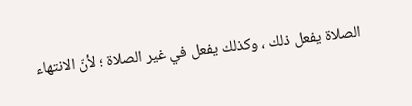الصلاة يفعل ذلك ، وكذلك يفعل في غير الصلاة ؛ لأنّ الانتهاء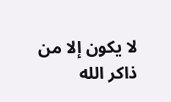لا يكون إلا من ذاكر الله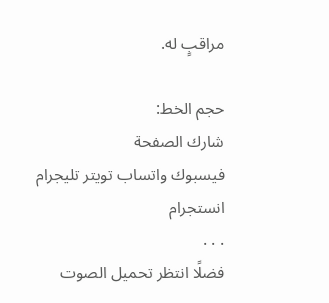مراقبٍ له.

حجم الخط:
شارك الصفحة
فيسبوك واتساب تويتر تليجرام انستجرام
. . .
فضلًا انتظر تحميل الصوت